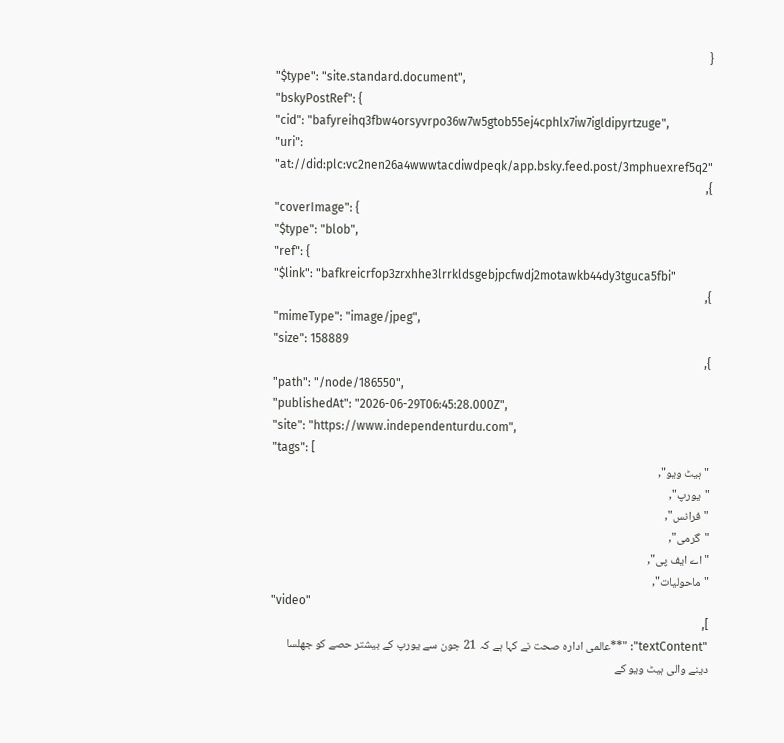{
"$type": "site.standard.document",
"bskyPostRef": {
"cid": "bafyreihq3fbw4orsyvrpo36w7w5gtob55ej4cphlx7iw7igldipyrtzuge",
"uri": "at://did:plc:vc2nen26a4wwwtacdiwdpeqk/app.bsky.feed.post/3mphuexref5q2"
},
"coverImage": {
"$type": "blob",
"ref": {
"$link": "bafkreicrfop3zrxhhe3lrrkldsgebjpcfwdj2motawkb44dy3tguca5fbi"
},
"mimeType": "image/jpeg",
"size": 158889
},
"path": "/node/186550",
"publishedAt": "2026-06-29T06:45:28.000Z",
"site": "https://www.independenturdu.com",
"tags": [
"ہیٹ ویو",
"یورپ",
"فرانس",
"گرمی",
"اے ایف پی",
"ماحولیات",
"video"
],
"textContent": "**عالمی ادارہ صحت نے کہا ہے کہ 21 جون سے یورپ کے بیشتر حصے کو جھلسا دینے والی ہیٹ ویو کے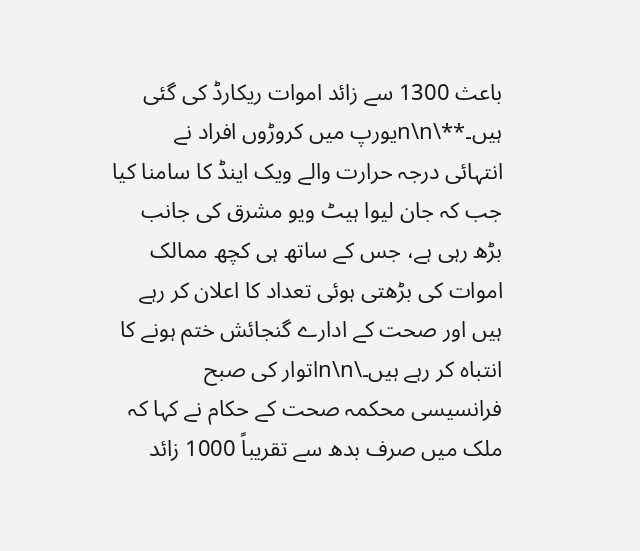باعث 1300 سے زائد اموات ریکارڈ کی گئی ہیں۔**\n\nیورپ میں کروڑوں افراد نے انتہائی درجہ حرارت والے ویک اینڈ کا سامنا کیا جب کہ جان لیوا ہیٹ ویو مشرق کی جانب بڑھ رہی ہے، جس کے ساتھ ہی کچھ ممالک اموات کی بڑھتی ہوئی تعداد کا اعلان کر رہے ہیں اور صحت کے ادارے گنجائش ختم ہونے کا انتباہ کر رہے ہیں۔\n\nاتوار کی صبح فرانسیسی محکمہ صحت کے حکام نے کہا کہ ملک میں صرف بدھ سے تقریباً 1000 زائد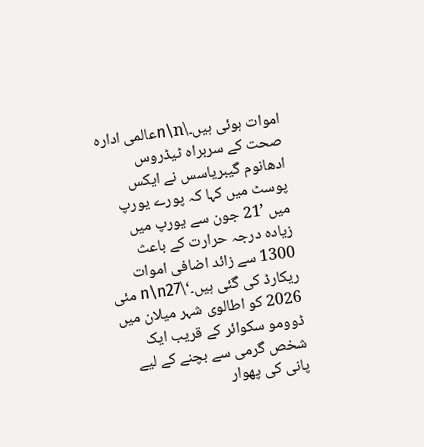اموات ہوئی ہیں۔\n\nعالمی ادارہ صحت کے سربراہ ٹیڈروس ادھانوم گیبریاسس نے ایکس پوسٹ میں کہا کہ پورے یورپ میں ’21 جون سے یورپ میں زیادہ درجہ حرارت کے باعث 1300 سے زائد اضافی اموات ریکارڈ کی گئی ہیں۔‘\n\n27 مئی 2026 کو اطالوی شہر میلان میں ڈوومو سکوائر کے قریب ایک شخص گرمی سے بچنے کے لیے پانی کی پھوار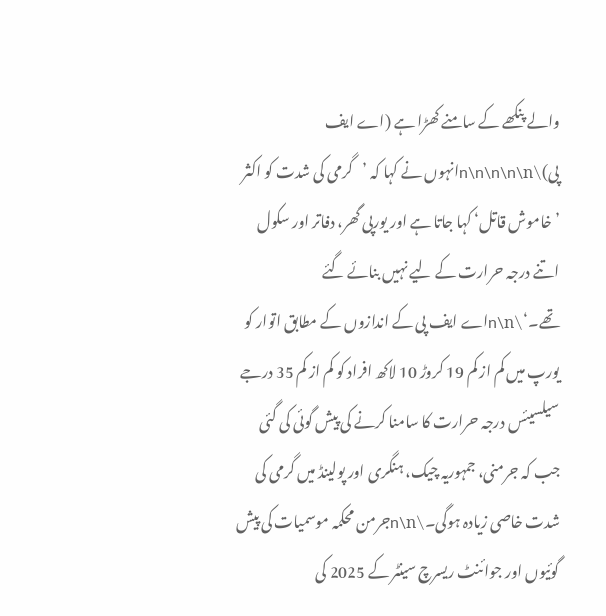والے پنکھے کے سامنے کھڑا ہے (اے ایف پی)\n\n\n\n\nانہوں نے کہا کہ ’گرمی کی شدت کو اکثر ’خاموش قاتل‘ کہا جاتا ہے اور یورپی گھر، دفاتر اور سکول اتنے درجہ حرارت کے لیے نہیں بنائے گئے تھے۔‘\n\nاے ایف پی کے اندازوں کے مطابق اتوار کو یورپ میں کم از کم 19 کروڑ 10 لاکھ افراد کو کم از کم 35 درجے سیلسیئس درجہ حرارت کا سامنا کرنے کی پیش گوئی کی گئی جب کہ جرمنی، جمہوریہ چیک، ہنگری اور پولینڈ میں گرمی کی شدت خاصی زیادہ ہوگی۔\n\nجرمن محکمہ موسمیات کی پیش گوئیوں اور جوائنٹ ریسرچ سینٹر کے 2025 کی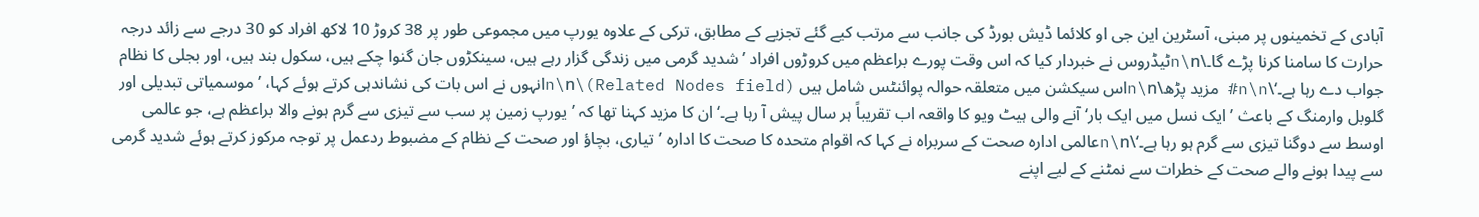آبادی کے تخمینوں پر مبنی، آسٹرین این جی او کلائما ڈیش بورڈ کی جانب سے مرتب کیے گئے تجزیے کے مطابق، ترکی کے علاوہ یورپ میں مجموعی طور پر 38 کروڑ 10 لاکھ افراد کو 30 درجے سے زائد درجہ حرارت کا سامنا کرنا پڑے گا۔\n\nٹیڈروس نے خبردار کیا کہ اس وقت پورے براعظم میں کروڑوں افراد ’شدید گرمی میں زندگی گزار رہے ہیں، سینکڑوں جان گنوا چکے ہیں، سکول بند ہیں، اور بجلی کا نظام جواب دے رہا ہے۔‘\n\n# مزید پڑھ\n\nاس سیکشن میں متعلقہ حوالہ پوائنٹس شامل ہیں (Related Nodes field)\n\nانہوں نے اس بات کی نشاندہی کرتے ہوئے کہا، ’موسمیاتی تبدیلی اور گلوبل وارمنگ کے باعث ’ایک نسل میں ایک بار‘ آنے والی ہیٹ ویو کا واقعہ اب تقریباً ہر سال پیش آ رہا ہے۔‘ ان کا مزید کہنا تھا کہ ’یورپ زمین پر سب سے تیزی سے گرم ہونے والا براعظم ہے، جو عالمی اوسط سے دوگنا تیزی سے گرم ہو رہا ہے۔‘\n\nعالمی ادارہ صحت کے سربراہ نے کہا کہ اقوام متحدہ کا صحت کا ادارہ ’تیاری، بچاؤ اور صحت کے نظام کے مضبوط ردعمل پر توجہ مرکوز کرتے ہوئے شدید گرمی سے پیدا ہونے والے صحت کے خطرات سے نمٹنے کے لیے اپنے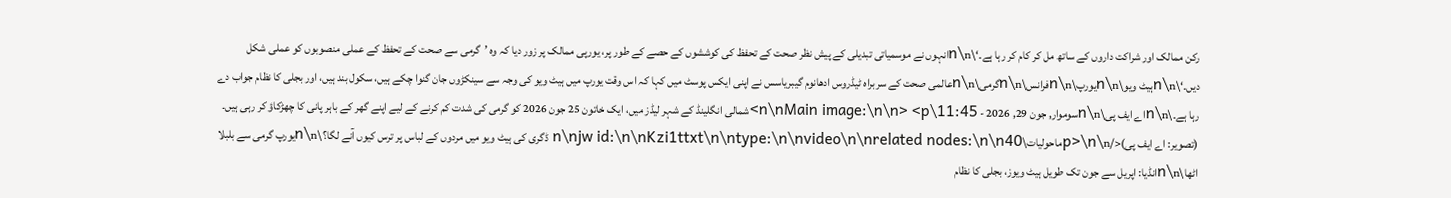رکن ممالک اور شراکت داروں کے ساتھ مل کر کام کر رہا ہے۔‘\n\nانہوں نے موسمیاتی تبدیلی کے پیش نظر صحت کے تحفظ کی کوششوں کے حصے کے طور پر، یورپی ممالک پر زور دیا کہ وہ ’گرمی سے صحت کے تحفظ کے عملی منصوبوں کو عملی شکل دیں۔‘\n\nہیٹ ویو\n\nیورپ\n\nفرانس\n\nگرمی\n\nعالمی صحت کے سربراہ ٹیڈروس ادھانوم گیبریاسس نے اپنی ایکس پوسٹ میں کہا کہ اس وقت یورپ میں ہیٹ ویو کی وجہ سے سینکڑوں جان گنوا چکے ہیں، سکول بند ہیں، اور بجلی کا نظام جواب دے رہا ہے۔\n\nاے ایف پی\n\nسوموار, جون 29, 2026 - 11:45\n\nMain image:\n\n> <p>شمالی انگلینڈ کے شہر لیڈز میں، ایک خاتون 25 جون 2026 کو گرمی کی شدت کم کرنے کے لیے اپنے گھر کے باہر پانی کا چھڑکاؤ کر رہی ہیں۔ (تصویر: اے ایف پی)</p>\n\nماحولیات\n\njw id:\n\nKzi1ttxt\n\ntype:\n\nvideo\n\nrelated nodes:\n\n40 ڈگری کی ہیٹ ویو میں مردوں کے لباس پر ترس کیوں آنے لگا؟\n\nیورپ گرمی سے بلبلا اٹھا\n\nانڈیا: اپریل سے جون تک طویل ہیٹ ویوز، بجلی کا نظام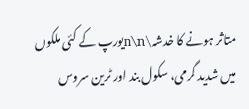متاثر ہونے کا خدشہ\n\nیورپ کے کئی ملکوں میں شدید گرمی، سکول بند اور ٹرین سروس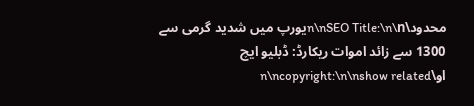محدود\n\nSEO Title:\n\nیورپ میں شدید گرمی سے 1300 سے زائد اموات ریکارڈ: ڈبلیو ایچ او\n\ncopyright:\n\nshow related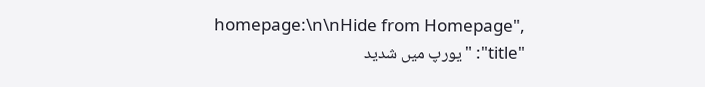homepage:\n\nHide from Homepage",
"title": "یورپ میں شدید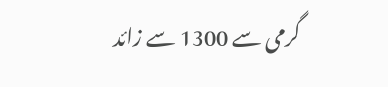گرمی سے 1300 سے زائد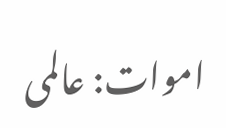اموات: عالمی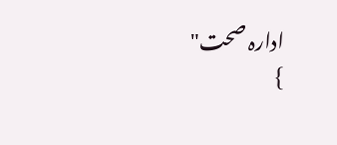ادارہ صحت"
}